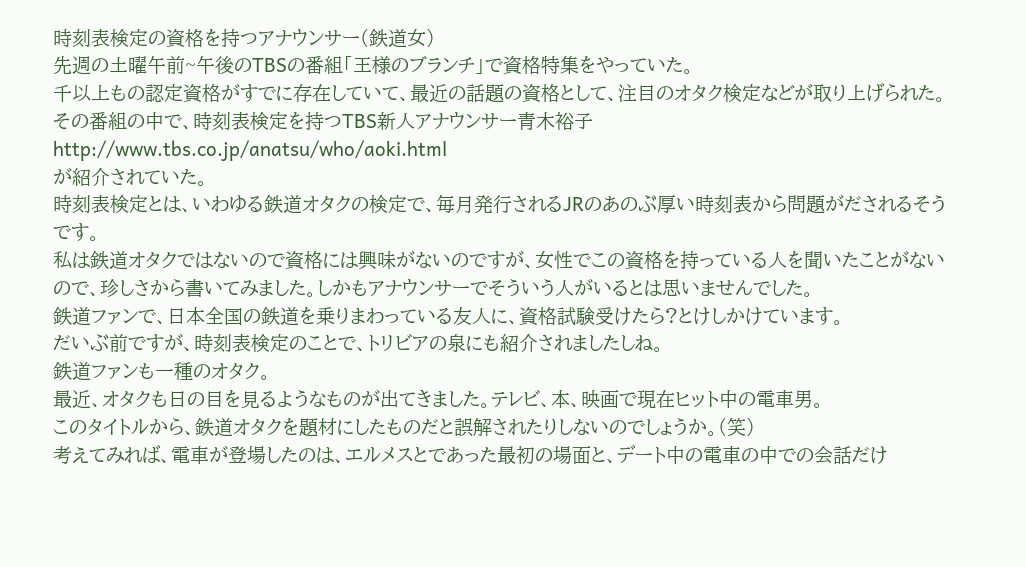時刻表検定の資格を持つアナウンサー(鉄道女)
先週の土曜午前~午後のTBSの番組「王様のブランチ」で資格特集をやっていた。
千以上もの認定資格がすでに存在していて、最近の話題の資格として、注目のオタク検定などが取り上げられた。
その番組の中で、時刻表検定を持つTBS新人アナウンサー青木裕子
http://www.tbs.co.jp/anatsu/who/aoki.html
が紹介されていた。
時刻表検定とは、いわゆる鉄道オタクの検定で、毎月発行されるJRのあのぶ厚い時刻表から問題がだされるそうです。
私は鉄道オタクではないので資格には興味がないのですが、女性でこの資格を持っている人を聞いたことがないので、珍しさから書いてみました。しかもアナウンサーでそういう人がいるとは思いませんでした。
鉄道ファンで、日本全国の鉄道を乗りまわっている友人に、資格試験受けたら?とけしかけています。
だいぶ前ですが、時刻表検定のことで、トリビアの泉にも紹介されましたしね。
鉄道ファンも一種のオタク。
最近、オタクも日の目を見るようなものが出てきました。テレビ、本、映画で現在ヒット中の電車男。
このタイトルから、鉄道オタクを題材にしたものだと誤解されたりしないのでしょうか。(笑)
考えてみれば、電車が登場したのは、エルメスとであった最初の場面と、デート中の電車の中での会話だけ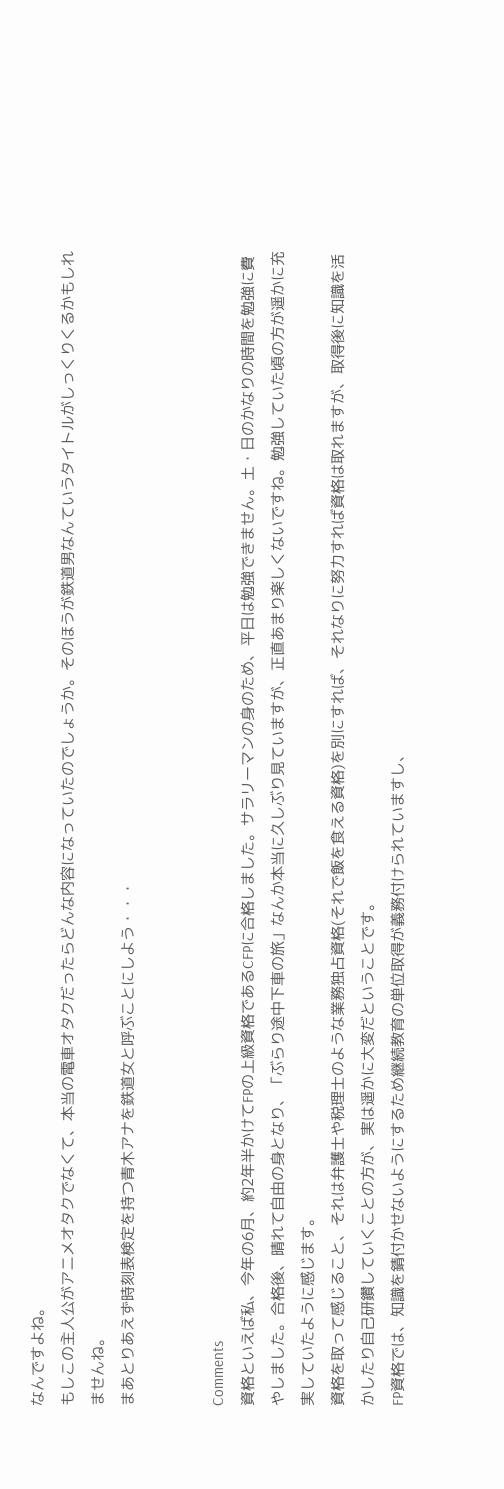なんですよね。
もしこの主人公がアニメオタクでなくて、本当の電車オタクだったらどんな内容になっていたのでしょうか。そのほうが鉄道男なんていうタイトルがしっくりくるかもしれませんね。
まあとりあえず時刻表検定を持つ青木アナを鉄道女と呼ぶことにしよう・・・


Comments
資格といえば私、今年の6月、約2年半かけてFPの上級資格であるCFPに合格しました。サラリーマンの身のため、平日は勉強できません。土・日のかなりの時間を勉強に費やしました。合格後、晴れて自由の身となり、「ぶらり途中下車の旅」なんか本当に久しぶり見ていますが、正直あまり楽しくないですね。勉強していた頃の方が遥かに充実していたように感じます。
資格を取って感じること、それは弁護士や税理士のような業務独占資格(それで飯を食える資格)を別にすれば、それなりに努力すれば資格は取れますが、取得後に知識を活かしたり自己研鑽していくことの方が、実は遥かに大変だということです。
FP資格では、知識を錆付かせないようにするため継続教育の単位取得が義務付けられていますし、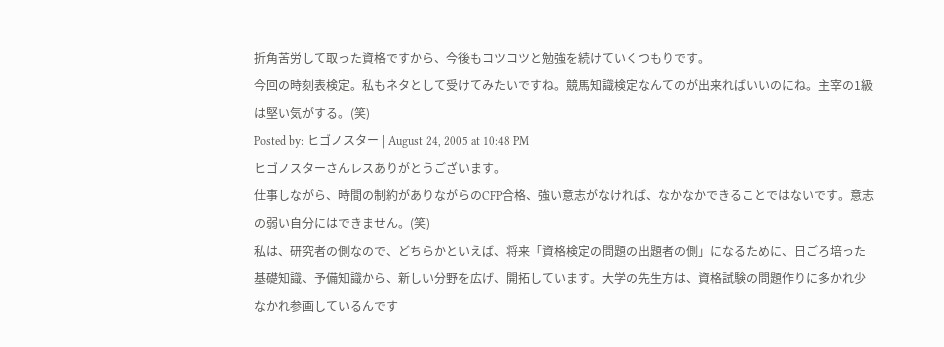折角苦労して取った資格ですから、今後もコツコツと勉強を続けていくつもりです。
今回の時刻表検定。私もネタとして受けてみたいですね。競馬知識検定なんてのが出来ればいいのにね。主宰の1級は堅い気がする。(笑)
Posted by: ヒゴノスター | August 24, 2005 at 10:48 PM
ヒゴノスターさんレスありがとうございます。
仕事しながら、時間の制約がありながらのCFP合格、強い意志がなければ、なかなかできることではないです。意志の弱い自分にはできません。(笑)
私は、研究者の側なので、どちらかといえば、将来「資格検定の問題の出題者の側」になるために、日ごろ培った基礎知識、予備知識から、新しい分野を広げ、開拓しています。大学の先生方は、資格試験の問題作りに多かれ少なかれ参画しているんです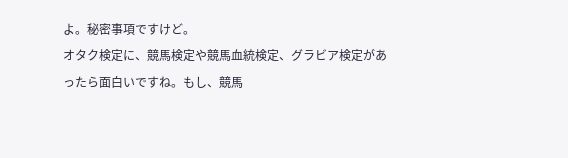よ。秘密事項ですけど。
オタク検定に、競馬検定や競馬血統検定、グラビア検定があったら面白いですね。もし、競馬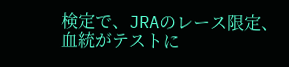検定で、JRAのレース限定、血統がテストに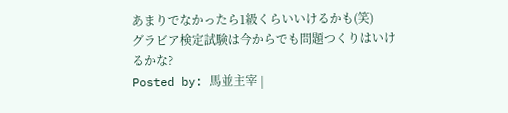あまりでなかったら1級くらいいけるかも(笑)
グラビア検定試験は今からでも問題つくりはいけるかな?
Posted by: 馬並主宰 |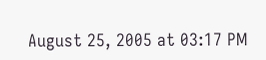August 25, 2005 at 03:17 PM